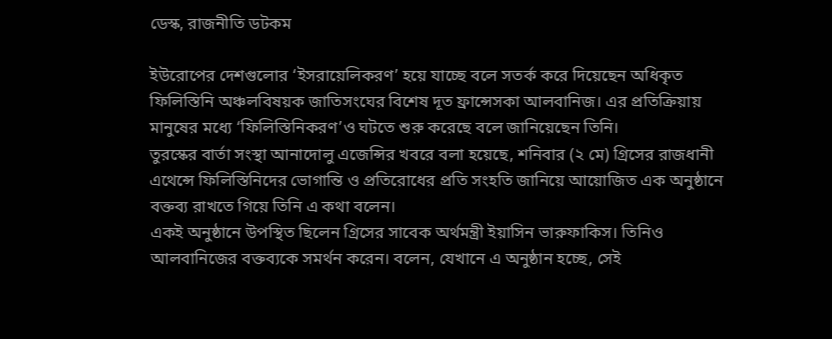ডেস্ক, রাজনীতি ডটকম

ইউরোপের দেশগুলোর ‘ইসরায়েলিকরণ’ হয়ে যাচ্ছে বলে সতর্ক করে দিয়েছেন অধিকৃত ফিলিস্তিনি অঞ্চলবিষয়ক জাতিসংঘের বিশেষ দূত ফ্রান্সেসকা আলবানিজ। এর প্রতিক্রিয়ায় মানুষের মধ্যে ‘ফিলিস্তিনিকরণ’ও ঘটতে শুরু করেছে বলে জানিয়েছেন তিনি।
তুরস্কের বার্তা সংস্থা আনাদোলু এজেন্সির খবরে বলা হয়েছে, শনিবার (২ মে) গ্রিসের রাজধানী এথেন্সে ফিলিস্তিনিদের ভোগান্তি ও প্রতিরোধের প্রতি সংহতি জানিয়ে আয়োজিত এক অনুষ্ঠানে বক্তব্য রাখতে গিয়ে তিনি এ কথা বলেন।
একই অনুষ্ঠানে উপস্থিত ছিলেন গ্রিসের সাবেক অর্থমন্ত্রী ইয়াসিন ভারুফাকিস। তিনিও আলবানিজের বক্তব্যকে সমর্থন করেন। বলেন, যেখানে এ অনুষ্ঠান হচ্ছে, সেই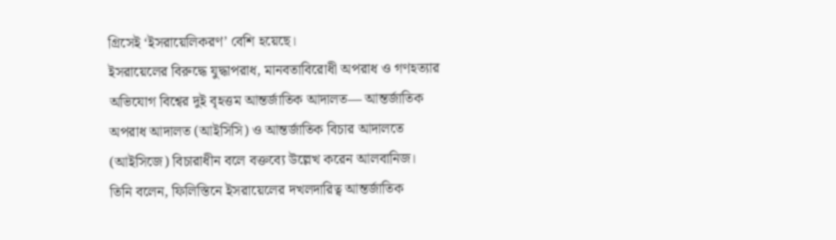গ্রিসেই ‘ইসরায়েলিকরণ’ বেশি হয়েছে।
ইসরায়েলের বিরুদ্ধে যুদ্ধাপরাধ, মানবতাবিরোধী অপরাধ ও গণহত্যার অভিযোগ বিশ্বের দুই বৃহত্তম আন্তর্জাতিক আদালত— আন্তর্জাতিক অপরাধ আদালত (আইসিসি) ও আন্তর্জাতিক বিচার আদালতে (আইসিজে) বিচারাধীন বলে বক্তব্যে উল্লেখ করেন আলবানিজ।
তিনি বলেন, ফিলিস্তিনে ইসরায়েলের দখলদারিত্ব আন্তর্জাতিক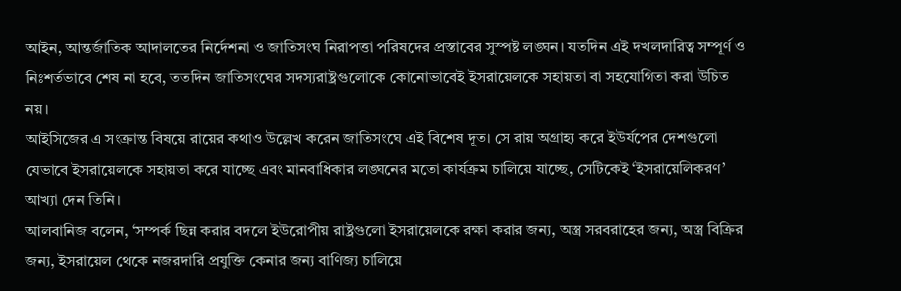আইন, আন্তর্জাতিক আদালতের নির্দেশনা ও জাতিসংঘ নিরাপত্তা পরিষদের প্রস্তাবের সুস্পষ্ট লঙ্ঘন। যতদিন এই দখলদারিত্ব সম্পূর্ণ ও নিঃশর্তভাবে শেষ না হবে, ততদিন জাতিসংঘের সদস্যরাষ্ট্রগুলোকে কোনোভাবেই ইসরায়েলকে সহায়তা বা সহযোগিতা করা উচিত নয়।
আইসিজের এ সংক্রান্ত বিষয়ে রায়ের কথাও উল্লেখ করেন জাতিসংঘে এই বিশেষ দূত। সে রায় অগ্রাহ্য করে ইউর্যপের দেশগুলো যেভাবে ইসরায়েলকে সহায়তা করে যাচ্ছে এবং মানবাধিকার লঙ্ঘনের মতো কার্যক্রম চালিয়ে যাচ্ছে, সেটিকেই ‘ইসরায়েলিকরণ’ আখ্যা দেন তিনি।
আলবানিজ বলেন, ‘সম্পর্ক ছিন্ন করার বদলে ইউরোপীয় রাষ্ট্রগুলো ইসরায়েলকে রক্ষা করার জন্য, অস্ত্র সরবরাহের জন্য, অস্ত্র বিক্রির জন্য, ইসরায়েল থেকে নজরদারি প্রযুক্তি কেনার জন্য বাণিজ্য চালিয়ে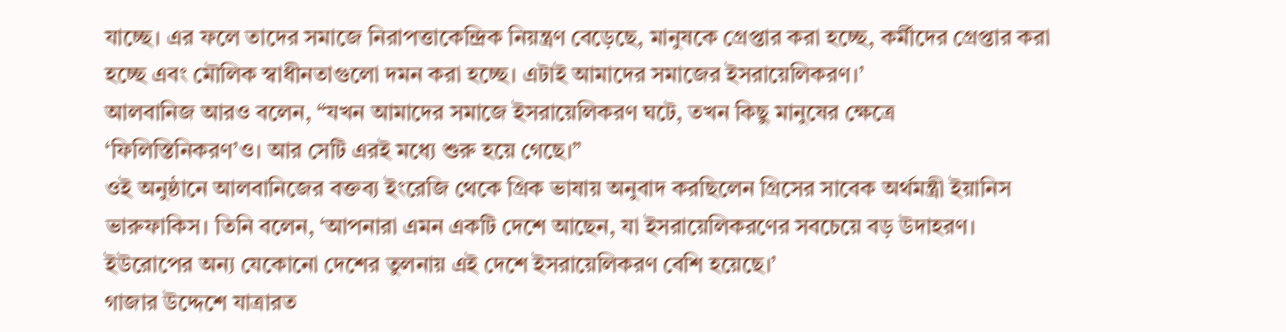যাচ্ছে। এর ফলে তাদের সমাজে নিরাপত্তাকেন্দ্রিক নিয়ন্ত্রণ বেড়েছে, মানুষকে গ্রেপ্তার করা হচ্ছে, কর্মীদের গ্রেপ্তার করা হচ্ছে এবং মৌলিক স্বাধীনতাগুলো দমন করা হচ্ছে। এটাই আমাদের সমাজের ইসরায়েলিকরণ।’
আলবানিজ আরও বলেন, “যখন আমাদের সমাজে ইসরায়েলিকরণ ঘটে, তখন কিছু মানুষের ক্ষেত্রে ‘ফিলিস্তিনিকরণ’ও। আর সেটি এরই মধ্যে শুরু হয়ে গেছে।”
ওই অনুষ্ঠানে আলবানিজের বক্তব্য ইংরেজি থেকে গ্রিক ভাষায় অনুবাদ করছিলেন গ্রিসের সাবেক অর্থমন্ত্রী ইয়ানিস ভারুফাকিস। তিনি বলেন, ‘আপনারা এমন একটি দেশে আছেন, যা ইসরায়েলিকরণের সবচেয়ে বড় উদাহরণ। ইউরোপের অন্য যেকোনো দেশের তুলনায় এই দেশে ইসরায়েলিকরণ বেশি হয়েছে।’
গাজার উদ্দেশে যাত্রারত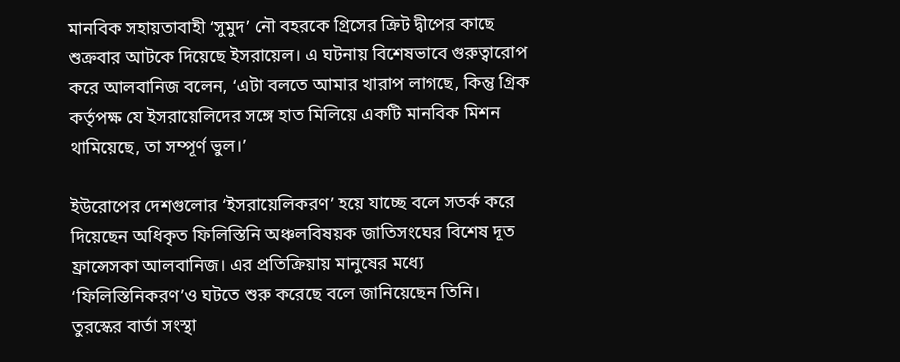মানবিক সহায়তাবাহী ‘সুমুদ’ নৌ বহরকে গ্রিসের ক্রিট দ্বীপের কাছে শুক্রবার আটকে দিয়েছে ইসরায়েল। এ ঘটনায় বিশেষভাবে গুরুত্বারোপ করে আলবানিজ বলেন, ‘এটা বলতে আমার খারাপ লাগছে, কিন্তু গ্রিক কর্তৃপক্ষ যে ইসরায়েলিদের সঙ্গে হাত মিলিয়ে একটি মানবিক মিশন থামিয়েছে, তা সম্পূর্ণ ভুল।’

ইউরোপের দেশগুলোর ‘ইসরায়েলিকরণ’ হয়ে যাচ্ছে বলে সতর্ক করে দিয়েছেন অধিকৃত ফিলিস্তিনি অঞ্চলবিষয়ক জাতিসংঘের বিশেষ দূত ফ্রান্সেসকা আলবানিজ। এর প্রতিক্রিয়ায় মানুষের মধ্যে ‘ফিলিস্তিনিকরণ’ও ঘটতে শুরু করেছে বলে জানিয়েছেন তিনি।
তুরস্কের বার্তা সংস্থা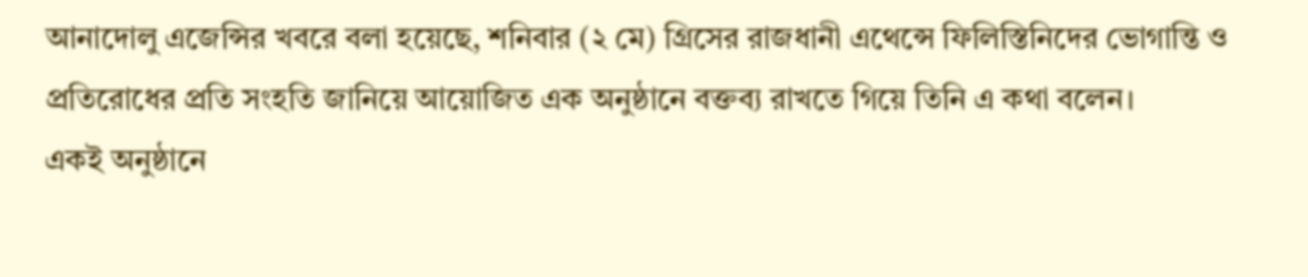আনাদোলু এজেন্সির খবরে বলা হয়েছে, শনিবার (২ মে) গ্রিসের রাজধানী এথেন্সে ফিলিস্তিনিদের ভোগান্তি ও প্রতিরোধের প্রতি সংহতি জানিয়ে আয়োজিত এক অনুষ্ঠানে বক্তব্য রাখতে গিয়ে তিনি এ কথা বলেন।
একই অনুষ্ঠানে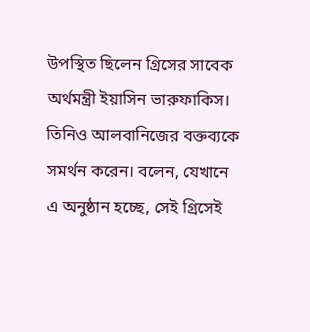উপস্থিত ছিলেন গ্রিসের সাবেক অর্থমন্ত্রী ইয়াসিন ভারুফাকিস। তিনিও আলবানিজের বক্তব্যকে সমর্থন করেন। বলেন, যেখানে এ অনুষ্ঠান হচ্ছে, সেই গ্রিসেই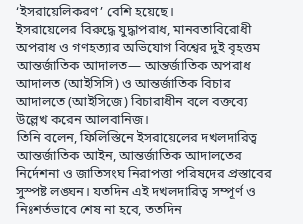‘ইসরায়েলিকরণ’ বেশি হয়েছে।
ইসরায়েলের বিরুদ্ধে যুদ্ধাপরাধ, মানবতাবিরোধী অপরাধ ও গণহত্যার অভিযোগ বিশ্বের দুই বৃহত্তম আন্তর্জাতিক আদালত— আন্তর্জাতিক অপরাধ আদালত (আইসিসি) ও আন্তর্জাতিক বিচার আদালতে (আইসিজে) বিচারাধীন বলে বক্তব্যে উল্লেখ করেন আলবানিজ।
তিনি বলেন, ফিলিস্তিনে ইসরায়েলের দখলদারিত্ব আন্তর্জাতিক আইন, আন্তর্জাতিক আদালতের নির্দেশনা ও জাতিসংঘ নিরাপত্তা পরিষদের প্রস্তাবের সুস্পষ্ট লঙ্ঘন। যতদিন এই দখলদারিত্ব সম্পূর্ণ ও নিঃশর্তভাবে শেষ না হবে, ততদিন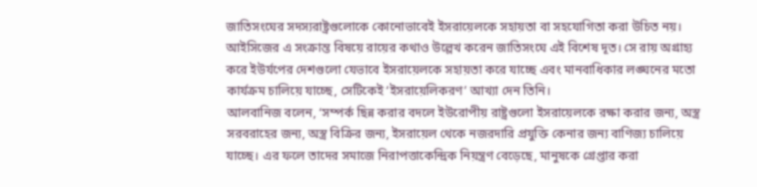জাতিসংঘের সদস্যরাষ্ট্রগুলোকে কোনোভাবেই ইসরায়েলকে সহায়তা বা সহযোগিতা করা উচিত নয়।
আইসিজের এ সংক্রান্ত বিষয়ে রায়ের কথাও উল্লেখ করেন জাতিসংঘে এই বিশেষ দূত। সে রায় অগ্রাহ্য করে ইউর্যপের দেশগুলো যেভাবে ইসরায়েলকে সহায়তা করে যাচ্ছে এবং মানবাধিকার লঙ্ঘনের মতো কার্যক্রম চালিয়ে যাচ্ছে, সেটিকেই ‘ইসরায়েলিকরণ’ আখ্যা দেন তিনি।
আলবানিজ বলেন, ‘সম্পর্ক ছিন্ন করার বদলে ইউরোপীয় রাষ্ট্রগুলো ইসরায়েলকে রক্ষা করার জন্য, অস্ত্র সরবরাহের জন্য, অস্ত্র বিক্রির জন্য, ইসরায়েল থেকে নজরদারি প্রযুক্তি কেনার জন্য বাণিজ্য চালিয়ে যাচ্ছে। এর ফলে তাদের সমাজে নিরাপত্তাকেন্দ্রিক নিয়ন্ত্রণ বেড়েছে, মানুষকে গ্রেপ্তার করা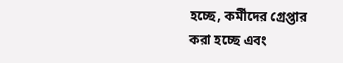হচ্ছে, কর্মীদের গ্রেপ্তার করা হচ্ছে এবং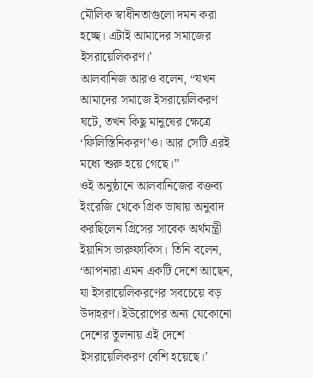মৌলিক স্বাধীনতাগুলো দমন করা হচ্ছে। এটাই আমাদের সমাজের ইসরায়েলিকরণ।’
আলবানিজ আরও বলেন, “যখন আমাদের সমাজে ইসরায়েলিকরণ ঘটে, তখন কিছু মানুষের ক্ষেত্রে ‘ফিলিস্তিনিকরণ’ও। আর সেটি এরই মধ্যে শুরু হয়ে গেছে।”
ওই অনুষ্ঠানে আলবানিজের বক্তব্য ইংরেজি থেকে গ্রিক ভাষায় অনুবাদ করছিলেন গ্রিসের সাবেক অর্থমন্ত্রী ইয়ানিস ভারুফাকিস। তিনি বলেন, ‘আপনারা এমন একটি দেশে আছেন, যা ইসরায়েলিকরণের সবচেয়ে বড় উদাহরণ। ইউরোপের অন্য যেকোনো দেশের তুলনায় এই দেশে ইসরায়েলিকরণ বেশি হয়েছে।’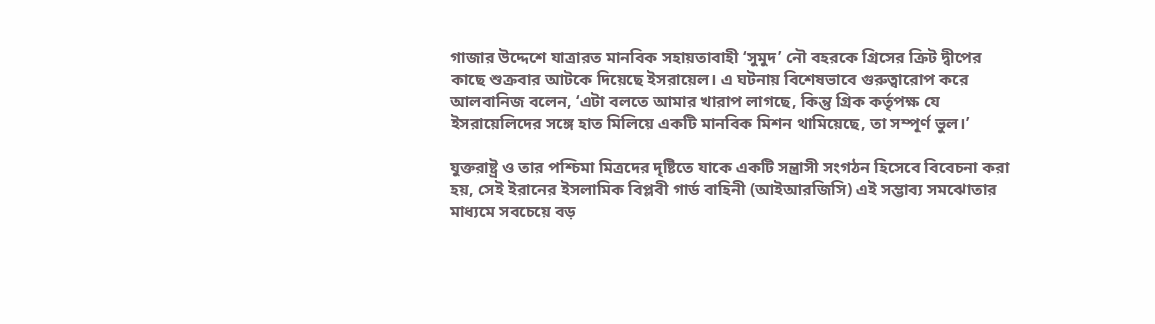গাজার উদ্দেশে যাত্রারত মানবিক সহায়তাবাহী ‘সুমুদ’ নৌ বহরকে গ্রিসের ক্রিট দ্বীপের কাছে শুক্রবার আটকে দিয়েছে ইসরায়েল। এ ঘটনায় বিশেষভাবে গুরুত্বারোপ করে আলবানিজ বলেন, ‘এটা বলতে আমার খারাপ লাগছে, কিন্তু গ্রিক কর্তৃপক্ষ যে ইসরায়েলিদের সঙ্গে হাত মিলিয়ে একটি মানবিক মিশন থামিয়েছে, তা সম্পূর্ণ ভুল।’

যুক্তরাষ্ট্র ও তার পশ্চিমা মিত্রদের দৃষ্টিতে যাকে একটি সন্ত্রাসী সংগঠন হিসেবে বিবেচনা করা হয়, সেই ইরানের ইসলামিক বিপ্লবী গার্ড বাহিনী (আইআরজিসি) এই সম্ভাব্য সমঝোতার মাধ্যমে সবচেয়ে বড়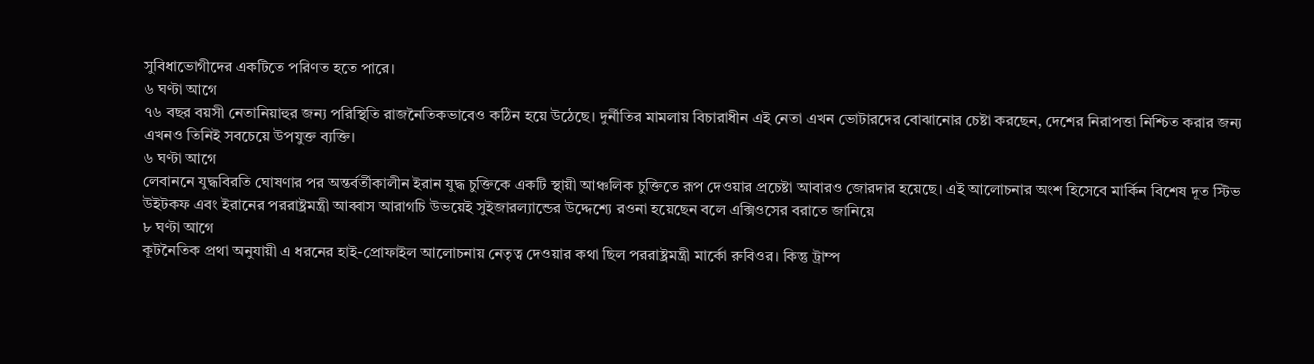সুবিধাভোগীদের একটিতে পরিণত হতে পারে।
৬ ঘণ্টা আগে
৭৬ বছর বয়সী নেতানিয়াহুর জন্য পরিস্থিতি রাজনৈতিকভাবেও কঠিন হয়ে উঠেছে। দুর্নীতির মামলায় বিচারাধীন এই নেতা এখন ভোটারদের বোঝানোর চেষ্টা করছেন, দেশের নিরাপত্তা নিশ্চিত করার জন্য এখনও তিনিই সবচেয়ে উপযুক্ত ব্যক্তি।
৬ ঘণ্টা আগে
লেবাননে যুদ্ধবিরতি ঘোষণার পর অন্তর্বর্তীকালীন ইরান যুদ্ধ চুক্তিকে একটি স্থায়ী আঞ্চলিক চুক্তিতে রূপ দেওয়ার প্রচেষ্টা আবারও জোরদার হয়েছে। এই আলোচনার অংশ হিসেবে মার্কিন বিশেষ দূত স্টিভ উইটকফ এবং ইরানের পররাষ্ট্রমন্ত্রী আব্বাস আরাগচি উভয়েই সুইজারল্যান্ডের উদ্দেশ্যে রওনা হয়েছেন বলে এক্সিওসের বরাতে জানিয়ে
৮ ঘণ্টা আগে
কূটনৈতিক প্রথা অনুযায়ী এ ধরনের হাই-প্রোফাইল আলোচনায় নেতৃত্ব দেওয়ার কথা ছিল পররাষ্ট্রমন্ত্রী মার্কো রুবিওর। কিন্তু ট্রাম্প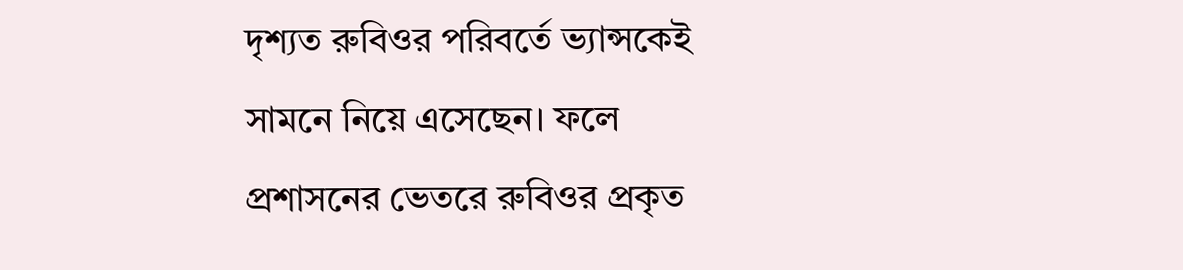দৃশ্যত রুবিওর পরিবর্তে ভ্যান্সকেই সামনে নিয়ে এসেছেন। ফলে প্রশাসনের ভেতরে রুবিওর প্রকৃত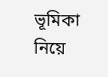ভূমিকা নিয়ে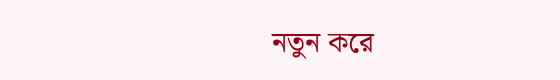নতুন করে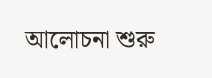আলোচনা শুরু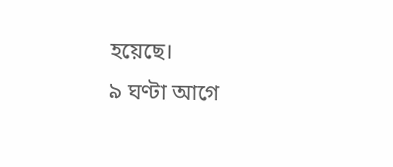হয়েছে।
৯ ঘণ্টা আগে